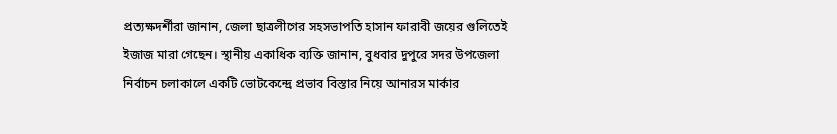প্রত্যক্ষদর্শীরা জানান, জেলা ছাত্রলীগের সহসভাপতি হাসান ফারাবী জয়ের গুলিতেই ইজাজ মারা গেছেন। স্থানীয় একাধিক ব্যক্তি জানান, বুধবার দুপুরে সদর উপজেলা নির্বাচন চলাকালে একটি ভোটকেন্দ্রে প্রভাব বিস্তার নিয়ে আনারস মার্কার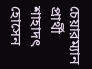চেয়ারম্যান প্রার্থী শাহাদৎ হোসেন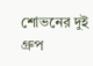শোভনের দুই গ্রুপ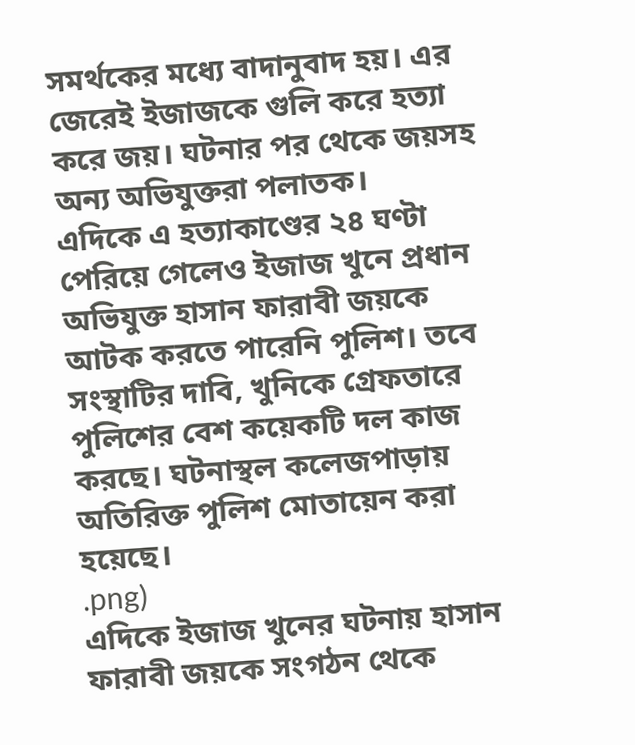সমর্থকের মধ্যে বাদানুবাদ হয়। এর জেরেই ইজাজকে গুলি করে হত্যা করে জয়। ঘটনার পর থেকে জয়সহ অন্য অভিযুক্তরা পলাতক।
এদিকে এ হত্যাকাণ্ডের ২৪ ঘণ্টা পেরিয়ে গেলেও ইজাজ খুনে প্রধান অভিযুক্ত হাসান ফারাবী জয়কে আটক করতে পারেনি পুলিশ। তবে সংস্থাটির দাবি, খুনিকে গ্রেফতারে পুলিশের বেশ কয়েকটি দল কাজ করছে। ঘটনাস্থল কলেজপাড়ায় অতিরিক্ত পুলিশ মোতায়েন করা হয়েছে।
.png)
এদিকে ইজাজ খুনের ঘটনায় হাসান ফারাবী জয়কে সংগঠন থেকে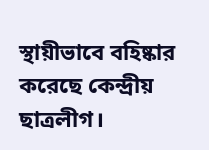স্থায়ীভাবে বহিষ্কার করেছে কেন্দ্রীয় ছাত্রলীগ।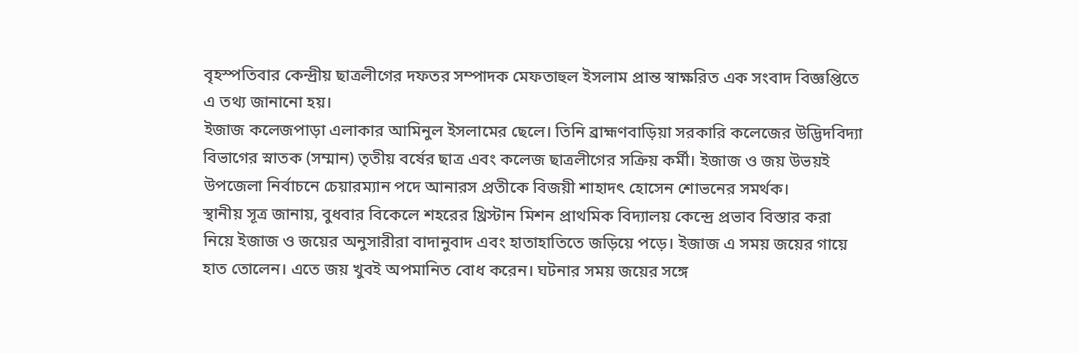বৃহস্পতিবার কেন্দ্রীয় ছাত্রলীগের দফতর সম্পাদক মেফতাহুল ইসলাম প্রান্ত স্বাক্ষরিত এক সংবাদ বিজ্ঞপ্তিতে এ তথ্য জানানো হয়।
ইজাজ কলেজপাড়া এলাকার আমিনুল ইসলামের ছেলে। তিনি ব্রাহ্মণবাড়িয়া সরকারি কলেজের উদ্ভিদবিদ্যা বিভাগের স্নাতক (সম্মান) তৃতীয় বর্ষের ছাত্র এবং কলেজ ছাত্রলীগের সক্রিয় কর্মী। ইজাজ ও জয় উভয়ই উপজেলা নির্বাচনে চেয়ারম্যান পদে আনারস প্রতীকে বিজয়ী শাহাদৎ হোসেন শোভনের সমর্থক।
স্থানীয় সূত্র জানায়, বুধবার বিকেলে শহরের খ্রিস্টান মিশন প্রাথমিক বিদ্যালয় কেন্দ্রে প্রভাব বিস্তার করা নিয়ে ইজাজ ও জয়ের অনুসারীরা বাদানুবাদ এবং হাতাহাতিতে জড়িয়ে পড়ে। ইজাজ এ সময় জয়ের গায়ে হাত তোলেন। এতে জয় খুবই অপমানিত বোধ করেন। ঘটনার সময় জয়ের সঙ্গে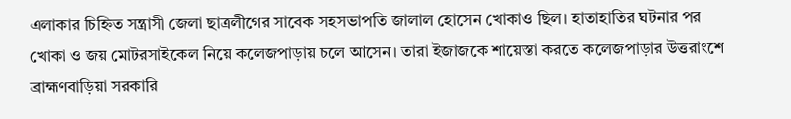এলাকার চিহ্নিত সন্ত্রাসী জেলা ছাত্রলীগের সাবেক সহসভাপতি জালাল হোসেন খোকাও ছিল। হাতাহাতির ঘটনার পর খোকা ও জয় মোটরসাইকেল নিয়ে কলেজপাড়ায় চলে আসেন। তারা ইজাজকে শায়েস্তা করতে কলেজপাড়ার উত্তরাংশে ব্রাহ্মণবাড়িয়া সরকারি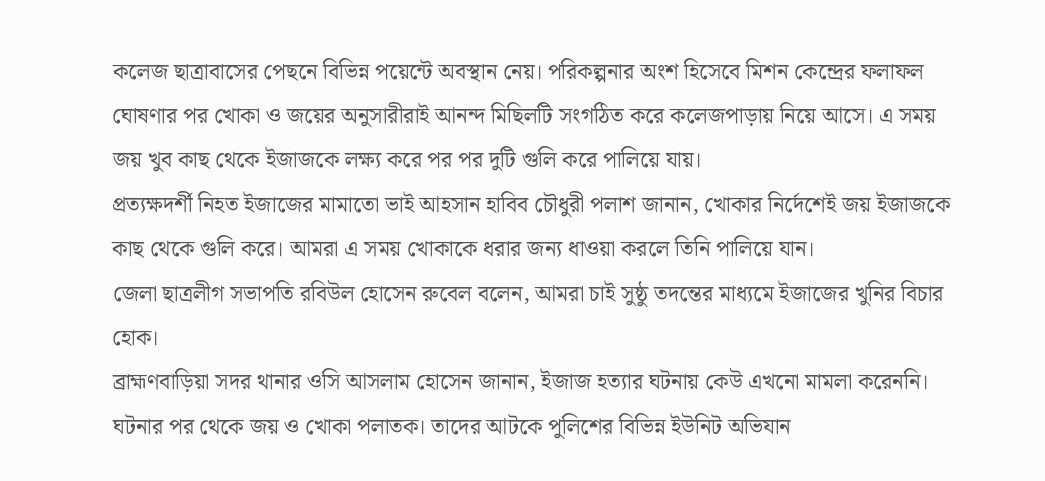কলেজ ছাত্রাবাসের পেছনে বিভিন্ন পয়েন্টে অবস্থান নেয়। পরিকল্পনার অংশ হিসেবে মিশন কেন্দ্রের ফলাফল ঘোষণার পর খোকা ও জয়ের অনুসারীরাই আনন্দ মিছিলটি সংগঠিত করে কলেজপাড়ায় নিয়ে আসে। এ সময় জয় খুব কাছ থেকে ইজাজকে লক্ষ্য করে পর পর দুটি গুলি করে পালিয়ে যায়।
প্রত্যক্ষদর্শী নিহত ইজাজের মামাতো ভাই আহসান হাবিব চৌধুরী পলাশ জানান, খোকার নির্দেশেই জয় ইজাজকে কাছ থেকে গুলি করে। আমরা এ সময় খোকাকে ধরার জন্য ধাওয়া করলে তিনি পালিয়ে যান।
জেলা ছাত্রলীগ সভাপতি রবিউল হোসেন রুবেল বলেন, আমরা চাই সুষ্ঠু তদন্তের মাধ্যমে ইজাজের খুনির বিচার হোক।
ব্রাহ্মণবাড়িয়া সদর থানার ওসি আসলাম হোসেন জানান, ইজাজ হত্যার ঘটনায় কেউ এখনো মামলা করেননি। ঘটনার পর থেকে জয় ও খোকা পলাতক। তাদের আটকে পুলিশের বিভিন্ন ইউনিট অভিযান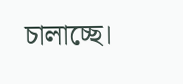চালাচ্ছে।